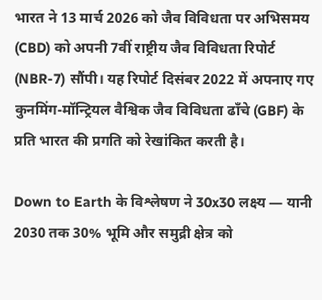भारत ने 13 मार्च 2026 को जैव विविधता पर अभिसमय (CBD) को अपनी 7वीं राष्ट्रीय जैव विविधता रिपोर्ट (NBR-7) सौंपी। यह रिपोर्ट दिसंबर 2022 में अपनाए गए कुनमिंग-मॉन्ट्रियल वैश्विक जैव विविधता ढाँचे (GBF) के प्रति भारत की प्रगति को रेखांकित करती है।

Down to Earth के विश्लेषण ने 30x30 लक्ष्य — यानी 2030 तक 30% भूमि और समुद्री क्षेत्र को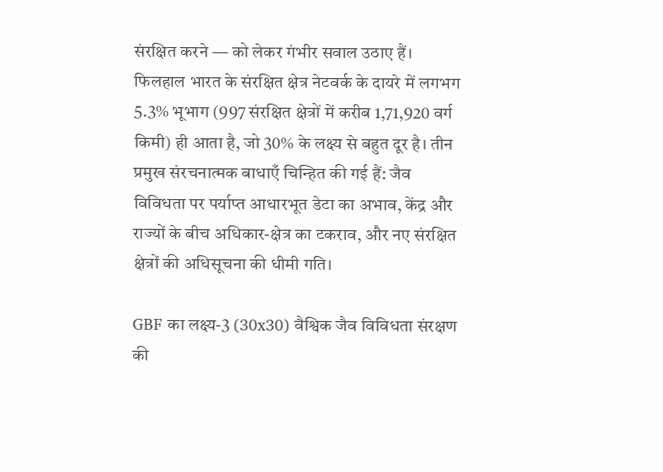संरक्षित करने — को लेकर गंभीर सवाल उठाए हैं। फिलहाल भारत के संरक्षित क्षेत्र नेटवर्क के दायरे में लगभग 5.3% भूभाग (997 संरक्षित क्षेत्रों में करीब 1,71,920 वर्ग किमी) ही आता है, जो 30% के लक्ष्य से बहुत दूर है। तीन प्रमुख संरचनात्मक बाधाएँ चिन्हित की गई हैं: जैव विविधता पर पर्याप्त आधारभूत डेटा का अभाव, केंद्र और राज्यों के बीच अधिकार-क्षेत्र का टकराव, और नए संरक्षित क्षेत्रों की अधिसूचना की धीमी गति।

GBF का लक्ष्य-3 (30x30) वैश्विक जैव विविधता संरक्षण की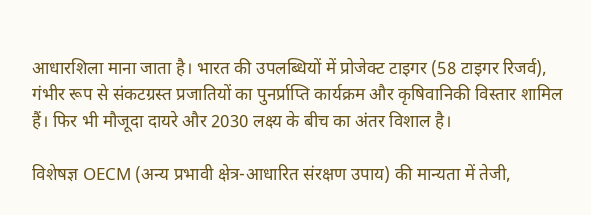आधारशिला माना जाता है। भारत की उपलब्धियों में प्रोजेक्ट टाइगर (58 टाइगर रिजर्व), गंभीर रूप से संकटग्रस्त प्रजातियों का पुनर्प्राप्ति कार्यक्रम और कृषिवानिकी विस्तार शामिल हैं। फिर भी मौजूदा दायरे और 2030 लक्ष्य के बीच का अंतर विशाल है।

विशेषज्ञ OECM (अन्य प्रभावी क्षेत्र-आधारित संरक्षण उपाय) की मान्यता में तेजी,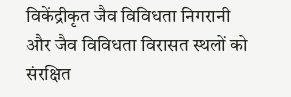विकेंद्रीकृत जैव विविधता निगरानी और जैव विविधता विरासत स्थलों को संरक्षित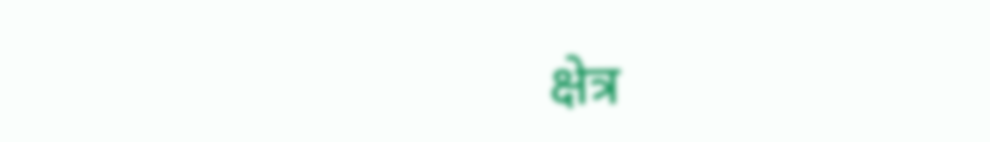क्षेत्र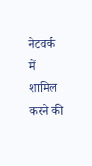नेटवर्क में शामिल करने की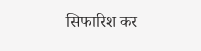सिफारिश कर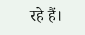रहे हैं।